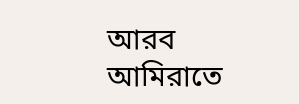আরব আমিরাতে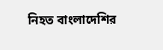নিহত বাংলাদেশির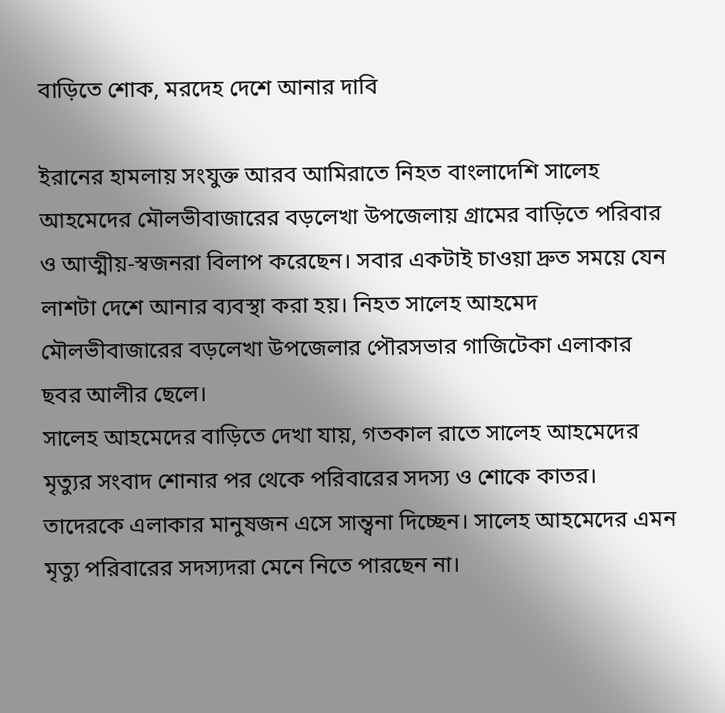বাড়িতে শোক, মরদেহ দেশে আনার দাবি

ইরানের হামলায় সংযুক্ত আরব আমিরাতে নিহত বাংলাদেশি সালেহ আহমেদের মৌলভীবাজারের বড়লেখা উপজেলায় গ্রামের বাড়িতে পরিবার ও আত্মীয়-স্বজনরা বিলাপ করেছেন। সবার একটাই চাওয়া দ্রুত সময়ে যেন লাশটা দেশে আনার ব্যবস্থা করা হয়। নিহত সালেহ আহমেদ মৌলভীবাজারের বড়লেখা উপজেলার পৌরসভার গাজিটেকা এলাকার ছবর আলীর ছেলে।
সালেহ আহমেদের বাড়িতে দেখা যায়, গতকাল রাতে সালেহ আহমেদের মৃত্যুর সংবাদ শোনার পর থেকে পরিবারের সদস্য ও শোকে কাতর। তাদেরকে এলাকার মানুষজন এসে সান্ত্বনা দিচ্ছেন। সালেহ আহমেদের এমন মৃত্যু পরিবারের সদস্যদরা মেনে নিতে পারছেন না।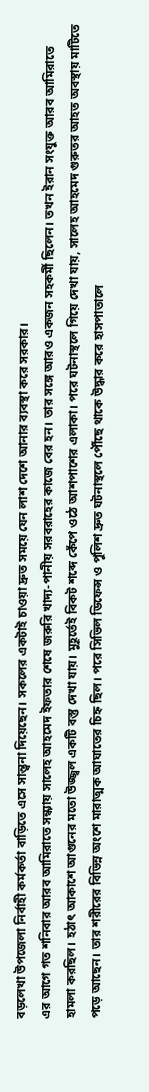বড়লেখা উপজেলা নির্বাহী কর্মকর্তা বাড়িতে এসে সান্ত্বনা দিয়েছেন। সকলের একটাই চাওয়া দ্রুত সময়ে যেন লাশ দেশে আনার ব্যবস্থা করে সরকার।
এর আগে গত শনিবার আরব আমিরাতে সন্ধ্যায় সালেহ আহমেদ ইফতার শেষে জরুরি খাদ্য-পানীয় সরবরাহের কাজে বের হন। তার সঙ্গে আরও একজন সহকর্মী ছিলেন। তখন ইরান সংযুক্ত আরব আমিরাতে হামলা করছিল। হঠাৎ আকাশে আগুনের মতো উজ্জ্বল একটি বস্তু দেখা যায়। মুহূর্তেই বিকট শব্দে কেঁপে ওঠে আশপাশের এলাকা। পরে ঘটনাস্থলে গিয়ে দেখা যায়, সালেহ আহমেদ গুরুতর আহত অবস্থায় মাটিতে পড়ে আছেন। তার শরীরের বিভিন্ন অংশে মারাত্মক আঘাতের চিহ্ন ছিল। পরে সিভিল ডিফেন্স ও পুলিশ দ্রুত ঘটনাস্থলে পৌঁছে থাকে উদ্ধার করে হাসপাতালে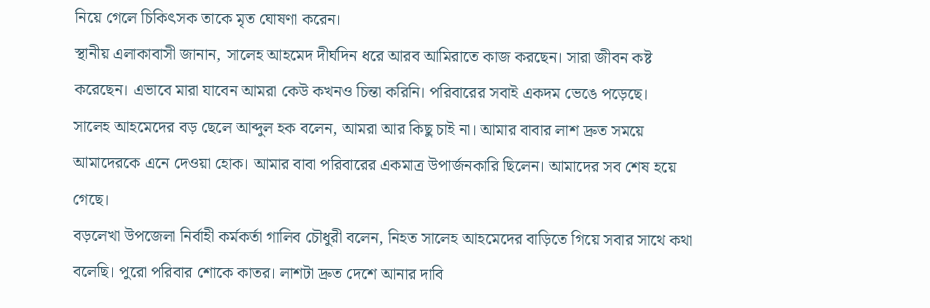নিয়ে গেলে চিকিৎসক তাকে মৃত ঘোষণা করেন।
স্থানীয় এলাকাবাসী জানান, সালেহ আহমেদ দীর্ঘদিন ধরে আরব আমিরাতে কাজ করছেন। সারা জীবন কষ্ট করেছেন। এভাবে মারা যাবেন আমরা কেউ কখনও চিন্তা করিনি। পরিবারের সবাই একদম ভেঙে পড়েছে।
সালেহ আহমেদের বড় ছেলে আব্দুল হক বলেন, আমরা আর কিছু চাই না। আমার বাবার লাশ দ্রুত সময়ে আমাদেরকে এনে দেওয়া হোক। আমার বাবা পরিবারের একমাত্র উপার্জনকারি ছিলেন। আমাদের সব শেষ হয়ে গেছে।
বড়লেখা উপজেলা নির্বাহী কর্মকর্তা গালিব চৌধুরী বলেন, নিহত সালেহ আহমেদের বাড়িতে গিয়ে সবার সাথে কথা বলেছি। পুরো পরিবার শোকে কাতর। লাশটা দ্রুত দেশে আনার দাবি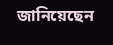জানিয়েছেন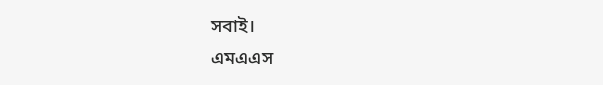সবাই।
এমএএস